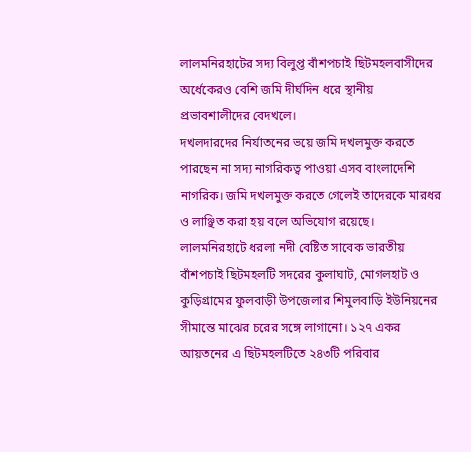লালমনিরহাটের সদ্য বিলুপ্ত বাঁশপচাই ছিটমহলবাসীদের অর্ধেকেরও বেশি জমি দীর্ঘদিন ধরে স্থানীয় প্রভাবশালীদের বেদখলে।
দখলদারদের নির্যাতনের ভয়ে জমি দখলমুক্ত করতে পারছেন না সদ্য নাগরিকত্ব পাওয়া এসব বাংলাদেশি নাগরিক। জমি দখলমুক্ত করতে গেলেই তাদেরকে মারধর ও লাঞ্ছিত করা হয় বলে অভিযোগ রয়েছে।
লালমনিরহাটে ধরলা নদী বেষ্টিত সাবেক ভারতীয় বাঁশপচাই ছিটমহলটি সদরের কুলাঘাট, মোগলহাট ও কুড়িগ্রামের ফুলবাড়ী উপজেলার শিমুলবাড়ি ইউনিয়নের সীমান্তে মাঝের চরের সঙ্গে লাগানো। ১২৭ একর আয়তনের এ ছিটমহলটিতে ২৪৩টি পরিবার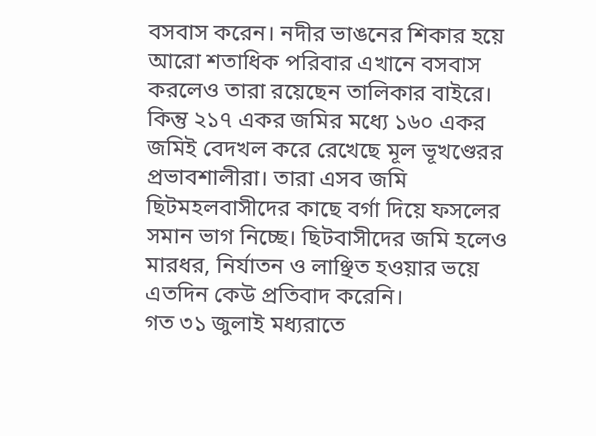বসবাস করেন। নদীর ভাঙনের শিকার হয়ে আরো শতাধিক পরিবার এখানে বসবাস করলেও তারা রয়েছেন তালিকার বাইরে।
কিন্তু ২১৭ একর জমির মধ্যে ১৬০ একর জমিই বেদখল করে রেখেছে মূল ভূখণ্ডেরর প্রভাবশালীরা। তারা এসব জমি ছিটমহলবাসীদের কাছে বর্গা দিয়ে ফসলের সমান ভাগ নিচ্ছে। ছিটবাসীদের জমি হলেও মারধর, নির্যাতন ও লাঞ্ছিত হওয়ার ভয়ে এতদিন কেউ প্রতিবাদ করেনি।
গত ৩১ জুলাই মধ্যরাতে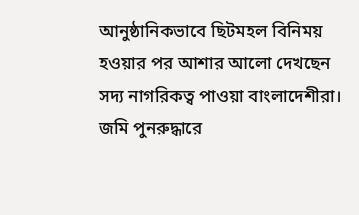আনুষ্ঠানিকভাবে ছিটমহল বিনিময় হওয়ার পর আশার আলো দেখছেন সদ্য নাগরিকত্ব পাওয়া বাংলাদেশীরা। জমি পুনরুদ্ধারে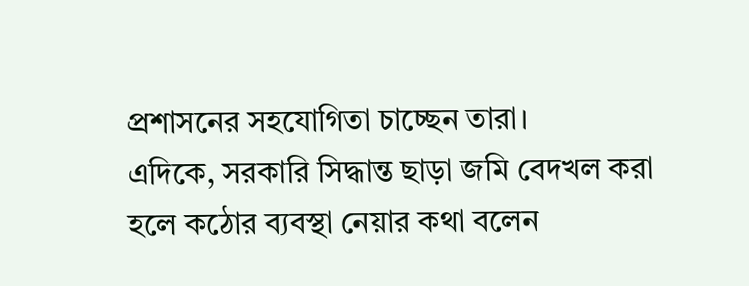প্রশাসনের সহযোগিতা চাচ্ছেন তারা।
এদিকে, সরকারি সিদ্ধান্ত ছাড়া জমি বেদখল করা হলে কঠোর ব্যবস্থা নেয়ার কথা বলেন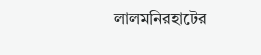লালমনিরহাটের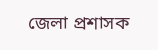জেলা প্রশাসক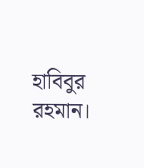হাবিবুর রহমান।